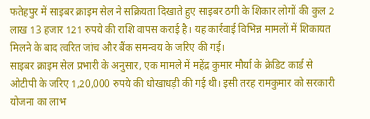फतेहपुर में साइबर क्राइम सेल ने सक्रियता दिखाते हुए साइबर ठगी के शिकार लोगों की कुल 2 लाख 13 हजार 121 रुपये की राशि वापस कराई है। यह कार्रवाई विभिन्न मामलों में शिकायत मिलने के बाद त्वरित जांच और बैंक समन्वय के जरिए की गई।
साइबर क्राइम सेल प्रभारी के अनुसार, एक मामले में महेंद्र कुमार मौर्या के क्रेडिट कार्ड से ओटीपी के जरिए 1,20,000 रुपये की धोखाधड़ी की गई थी। इसी तरह रामकुमार को सरकारी योजना का लाभ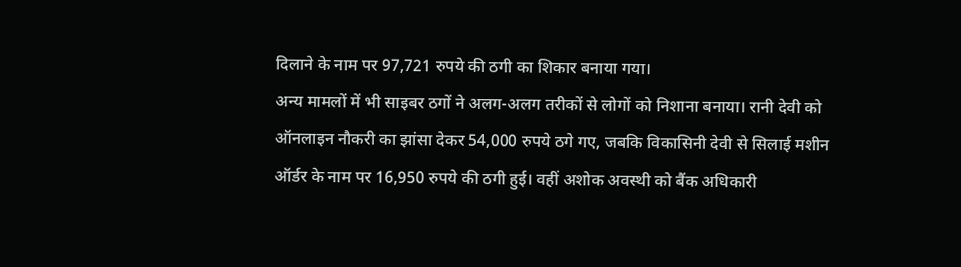दिलाने के नाम पर 97,721 रुपये की ठगी का शिकार बनाया गया।
अन्य मामलों में भी साइबर ठगों ने अलग-अलग तरीकों से लोगों को निशाना बनाया। रानी देवी को ऑनलाइन नौकरी का झांसा देकर 54,000 रुपये ठगे गए, जबकि विकासिनी देवी से सिलाई मशीन ऑर्डर के नाम पर 16,950 रुपये की ठगी हुई। वहीं अशोक अवस्थी को बैंक अधिकारी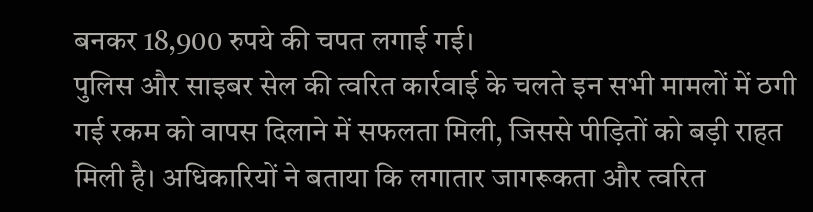बनकर 18,900 रुपये की चपत लगाई गई।
पुलिस और साइबर सेल की त्वरित कार्रवाई के चलते इन सभी मामलों में ठगी गई रकम को वापस दिलाने में सफलता मिली, जिससे पीड़ितों को बड़ी राहत मिली है। अधिकारियों ने बताया कि लगातार जागरूकता और त्वरित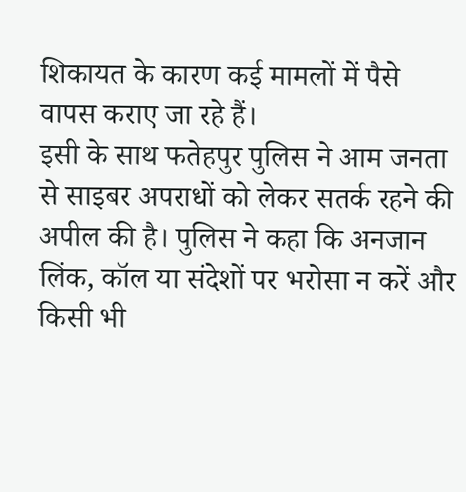शिकायत के कारण कई मामलों में पैसे वापस कराए जा रहे हैं।
इसी के साथ फतेहपुर पुलिस ने आम जनता से साइबर अपराधों को लेकर सतर्क रहने की अपील की है। पुलिस ने कहा कि अनजान लिंक, कॉल या संदेशों पर भरोसा न करें और किसी भी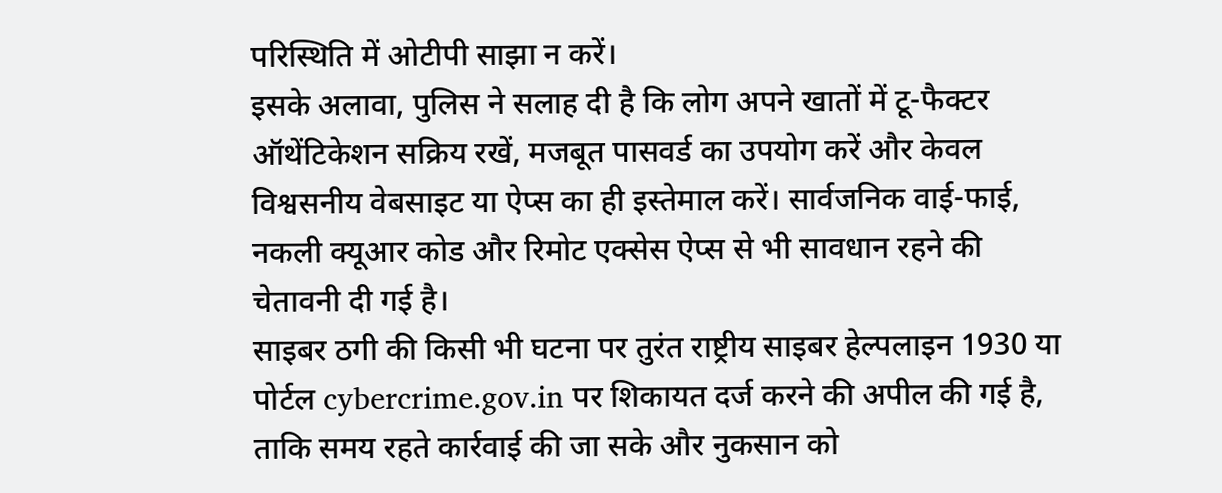परिस्थिति में ओटीपी साझा न करें।
इसके अलावा, पुलिस ने सलाह दी है कि लोग अपने खातों में टू-फैक्टर ऑथेंटिकेशन सक्रिय रखें, मजबूत पासवर्ड का उपयोग करें और केवल विश्वसनीय वेबसाइट या ऐप्स का ही इस्तेमाल करें। सार्वजनिक वाई-फाई, नकली क्यूआर कोड और रिमोट एक्सेस ऐप्स से भी सावधान रहने की चेतावनी दी गई है।
साइबर ठगी की किसी भी घटना पर तुरंत राष्ट्रीय साइबर हेल्पलाइन 1930 या पोर्टल cybercrime.gov.in पर शिकायत दर्ज करने की अपील की गई है, ताकि समय रहते कार्रवाई की जा सके और नुकसान को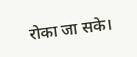रोका जा सके।